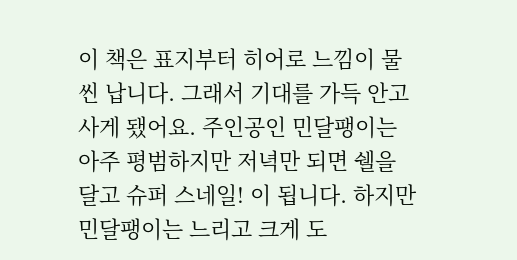이 책은 표지부터 히어로 느낌이 물씬 납니다. 그래서 기대를 가득 안고 사게 됐어요. 주인공인 민달팽이는 아주 평범하지만 저녁만 되면 쉘을 달고 슈퍼 스네일! 이 됩니다. 하지만 민달팽이는 느리고 크게 도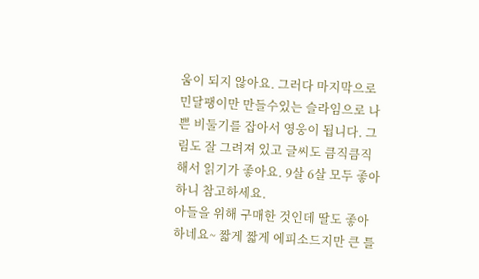움이 되지 않아요. 그러다 마지막으로 민달팽이만 만들수있는 슬라임으로 나쁜 비둘기를 잡아서 영웅이 됩니다. 그림도 잘 그려져 있고 글씨도 큼직큼직 해서 읽기가 좋아요. 9살 6살 모두 좋아하니 참고하세요.
아들을 위해 구매한 것인데 딸도 좋아하네요~ 짧게 짧게 에피소드지만 큰 틀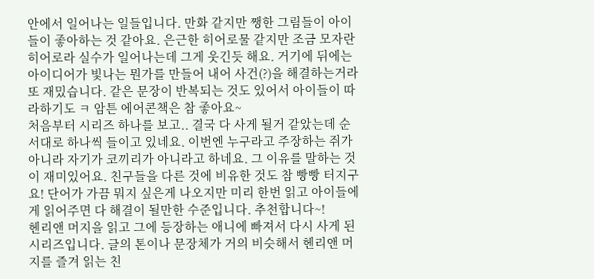안에서 일어나는 일들입니다. 만화 같지만 쨍한 그림들이 아이들이 좋아하는 것 같아요. 은근한 히어로물 같지만 조금 모자란 히어로라 실수가 일어나는데 그게 웃긴듯 해요. 거기에 뒤에는 아이디어가 빛나는 뭔가를 만들어 내어 사건(?)을 해결하는거라 또 재밌습니다. 같은 문장이 반복되는 것도 있어서 아이들이 따라하기도 ㅋ 암튼 에어콘책은 참 좋아요~
처음부터 시리즈 하나를 보고.. 결국 다 사게 될거 같았는데 순서대로 하나씩 들이고 있네요. 이번엔 누구라고 주장하는 쥐가 아니라 자기가 코끼리가 아니라고 하네요. 그 이유를 말하는 것이 재미있어요. 친구들을 다른 것에 비유한 것도 참 빵빵 터지구요! 단어가 가끔 뭐지 싶은게 나오지만 미리 한번 읽고 아이들에게 읽어주면 다 해결이 될만한 수준입니다. 추천합니다~!
헨리앤 머지을 읽고 그에 등장하는 애니에 빠져서 다시 사게 된 시리즈입니다. 글의 톤이나 문장체가 거의 비슷해서 헨리앤 머지를 즐겨 읽는 친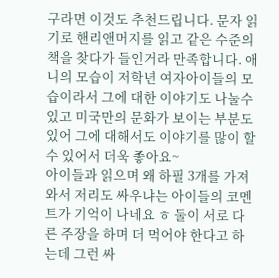구라면 이것도 추천드립니다. 문자 읽기로 핸리앤머지를 읽고 같은 수준의 책을 찾다가 들인거라 만족합니다. 애니의 모습이 저학년 여자아이들의 모습이라서 그에 대한 이야기도 나눌수 있고 미국만의 문화가 보이는 부분도 있어 그에 대해서도 이야기를 많이 할수 있어서 더욱 좋아요~
아이들과 읽으며 왜 하필 3개를 가져와서 저리도 싸우냐는 아이들의 코멘트가 기억이 나네요 ㅎ 둘이 서로 다른 주장을 하며 더 먹어야 한다고 하는데 그런 싸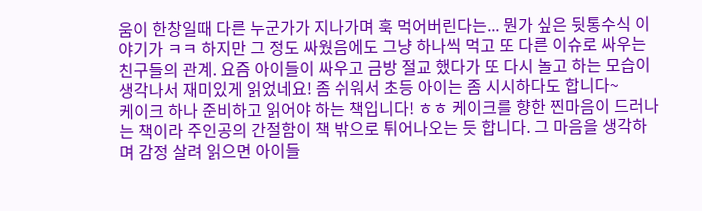움이 한창일때 다른 누군가가 지나가며 훅 먹어버린다는... 뭔가 싶은 뒷통수식 이야기가 ㅋㅋ 하지만 그 정도 싸웠음에도 그냥 하나씩 먹고 또 다른 이슈로 싸우는 친구들의 관계. 요즘 아이들이 싸우고 금방 절교 했다가 또 다시 놀고 하는 모습이 생각나서 재미있게 읽었네요! 좀 쉬워서 초등 아이는 좀 시시하다도 합니다~
케이크 하나 준비하고 읽어야 하는 책입니다! ㅎㅎ 케이크를 향한 찐마음이 드러나는 책이라 주인공의 간절함이 책 밖으로 튀어나오는 듯 합니다. 그 마음을 생각하며 감정 살려 읽으면 아이들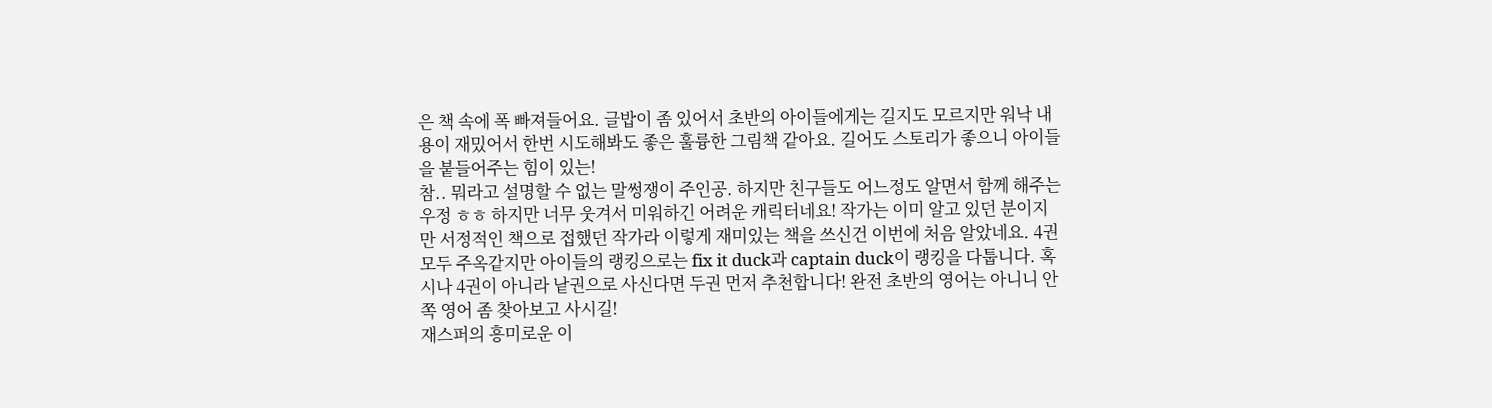은 책 속에 폭 빠져들어요. 글밥이 좀 있어서 초반의 아이들에게는 길지도 모르지만 워낙 내용이 재밌어서 한번 시도해봐도 좋은 훌륭한 그림책 같아요. 길어도 스토리가 좋으니 아이들을 붙들어주는 힘이 있는!
참.. 뭐라고 설명할 수 없는 말썽쟁이 주인공. 하지만 친구들도 어느정도 알면서 함께 해주는 우정 ㅎㅎ 하지만 너무 웃겨서 미워하긴 어려운 캐릭터네요! 작가는 이미 알고 있던 분이지만 서정적인 책으로 접했던 작가라 이렇게 재미있는 책을 쓰신건 이번에 처음 알았네요. 4권 모두 주옥같지만 아이들의 랭킹으로는 fix it duck과 captain duck이 랭킹을 다툽니다. 혹시나 4권이 아니라 낱권으로 사신다면 두권 먼저 추천합니다! 완전 초반의 영어는 아니니 안쪽 영어 좀 찾아보고 사시길!
재스퍼의 흥미로운 이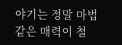야기는 정말 마법같은 매력이 철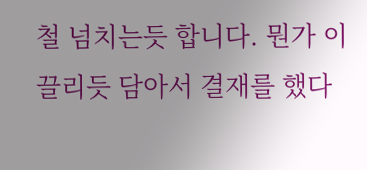철 넘치는듯 합니다. 뭔가 이끌리듯 담아서 결재를 했다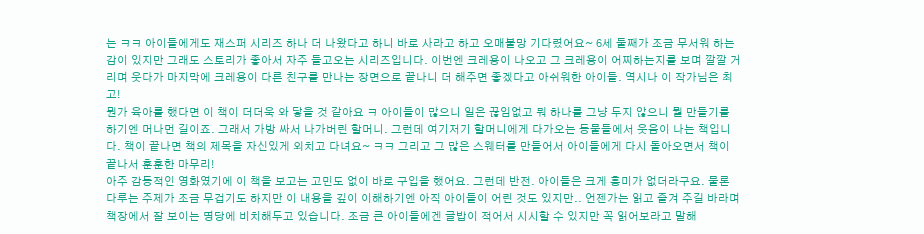는 ㅋㅋ 아이들에게도 재스퍼 시리즈 하나 더 나왔다고 하니 바로 사라고 하고 오매불망 기다렸어요~ 6세 둘째가 조금 무서워 하는 감이 있지만 그래도 스토리가 좋아서 자주 들고오는 시리즈입니다. 이번엔 크레용이 나오고 그 크레용이 어찌하는지를 보며 깔깔 거리며 웃다가 마지막에 크레용이 다른 친구를 만나는 장면으로 끝나니 더 해주면 좋겠다고 아쉬워한 아이들. 역시나 이 작가님은 최고!
뭔가 육아를 했다면 이 책이 더더욱 와 닿을 것 같아요 ㅋ 아이들이 많으니 일은 끊임없고 뭐 하나를 그냥 두지 않으니 뭘 만들기를 하기엔 머나먼 길이죠. 그래서 가방 싸서 나가버린 할머니. 그런데 여기저기 할머니에게 다가오는 동물들에서 웃음이 나는 책입니다. 책이 끝나면 책의 제목을 자신있게 외치고 다녀요~ ㅋㅋ 그리고 그 많은 스웨터를 만들어서 아이들에게 다시 돌아오면서 책이 끝나서 훈훈한 마무리!
아주 감동적인 영화였기에 이 책을 보고는 고민도 없이 바로 구입을 했어요. 그런데 반전. 아이들은 크게 흥미가 없더라구요. 물론 다루는 주제가 조금 무겁기도 하지만 이 내용을 깊이 이해하기엔 아직 아이들이 어린 것도 있지만.. 언젠가는 읽고 즐겨 주길 바라며 책장에서 잘 보이는 명당에 비치해두고 있습니다. 조금 큰 아이들에겐 글밥이 적어서 시시할 수 있지만 꼭 읽어보라고 말해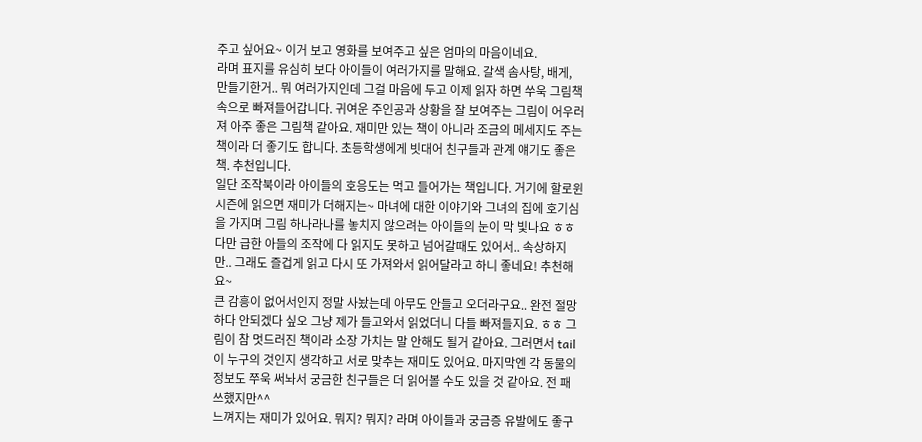주고 싶어요~ 이거 보고 영화를 보여주고 싶은 엄마의 마음이네요.
라며 표지를 유심히 보다 아이들이 여러가지를 말해요. 갈색 솜사탕, 배게, 만들기한거.. 뭐 여러가지인데 그걸 마음에 두고 이제 읽자 하면 쑤욱 그림책 속으로 빠져들어갑니다. 귀여운 주인공과 상황을 잘 보여주는 그림이 어우러져 아주 좋은 그림책 같아요. 재미만 있는 책이 아니라 조금의 메세지도 주는 책이라 더 좋기도 합니다. 초등학생에게 빗대어 친구들과 관계 얘기도 좋은 책. 추천입니다.
일단 조작북이라 아이들의 호응도는 먹고 들어가는 책입니다. 거기에 할로윈 시즌에 읽으면 재미가 더해지는~ 마녀에 대한 이야기와 그녀의 집에 호기심을 가지며 그림 하나라나를 놓치지 않으려는 아이들의 눈이 막 빛나요 ㅎㅎ 다만 급한 아들의 조작에 다 읽지도 못하고 넘어갈때도 있어서.. 속상하지만.. 그래도 즐겁게 읽고 다시 또 가져와서 읽어달라고 하니 좋네요! 추천해요~
큰 감흥이 없어서인지 정말 사놨는데 아무도 안들고 오더라구요.. 완전 절망하다 안되겠다 싶오 그냥 제가 들고와서 읽었더니 다들 빠져들지요. ㅎㅎ 그림이 참 멋드러진 책이라 소장 가치는 말 안해도 될거 같아요. 그러면서 tail이 누구의 것인지 생각하고 서로 맞추는 재미도 있어요. 마지막엔 각 동물의 정보도 쭈욱 써놔서 궁금한 친구들은 더 읽어볼 수도 있을 것 같아요. 전 패쓰했지만^^
느껴지는 재미가 있어요. 뭐지? 뭐지? 라며 아이들과 궁금증 유발에도 좋구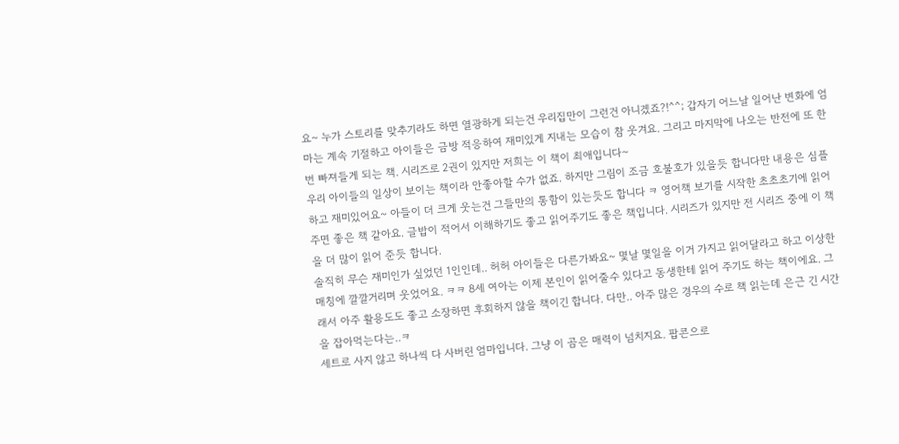요~ 누가 스토리를 맞추기라도 하면 열광하게 되는건 우리집만이 그런건 아니겠죠?!^^; 갑자기 어느날 일어난 변화에 엄마는 계속 기절하고 아이들은 금방 적응하여 재미있게 지내는 모습이 참 웃겨요. 그리고 마지막에 나오는 반전에 또 한번 빠져들게 되는 책. 시리즈로 2권이 있지만 저희는 이 책이 최애입니다~
우리 아이들의 일상이 보이는 책이라 안좋아할 수가 없죠. 하지만 그림이 조금 호불호가 있을듯 합니다만 내용은 심플하고 재미있어요~ 아들이 더 크게 웃는건 그들만의 통함이 있는듯도 합니다 ㅋ 영어책 보기를 시작한 초초초기에 읽어주면 좋은 책 같아요. 글밥이 적어서 이해하기도 좋고 읽어주기도 좋은 책입니다. 시리즈가 있지만 전 시리즈 중에 이 책을 더 많이 읽어 준듯 합니다.
솔직히 무슨 재미인가 싶었던 1인인데.. 허허 아이들은 다른가봐요~ 몇날 몇일을 이거 가지고 읽어달라고 하고 이상한 매칭에 깔깔거리며 웃었어요. ㅋㅋ 8세 여아는 이제 본인이 읽어줄수 있다고 동생한테 읽어 주기도 하는 책이에요. 그래서 아주 활용도도 좋고 소장하면 후회하지 않을 책이긴 합니다. 다만.. 아주 많은 경우의 수로 책 읽는데 은근 긴 시간을 잡아먹는다는..ㅋ
세트로 사지 않고 하나씩 다 사버린 엄마입니다. 그냥 이 곰은 매력이 넘치지요. 팝콘으로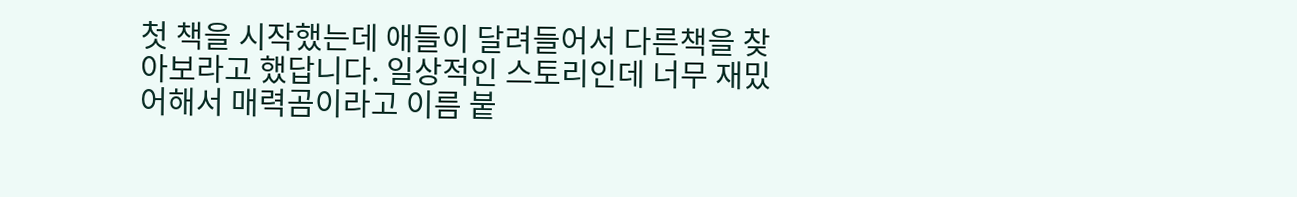첫 책을 시작했는데 애들이 달려들어서 다른책을 찾아보라고 했답니다. 일상적인 스토리인데 너무 재밌어해서 매력곰이라고 이름 붙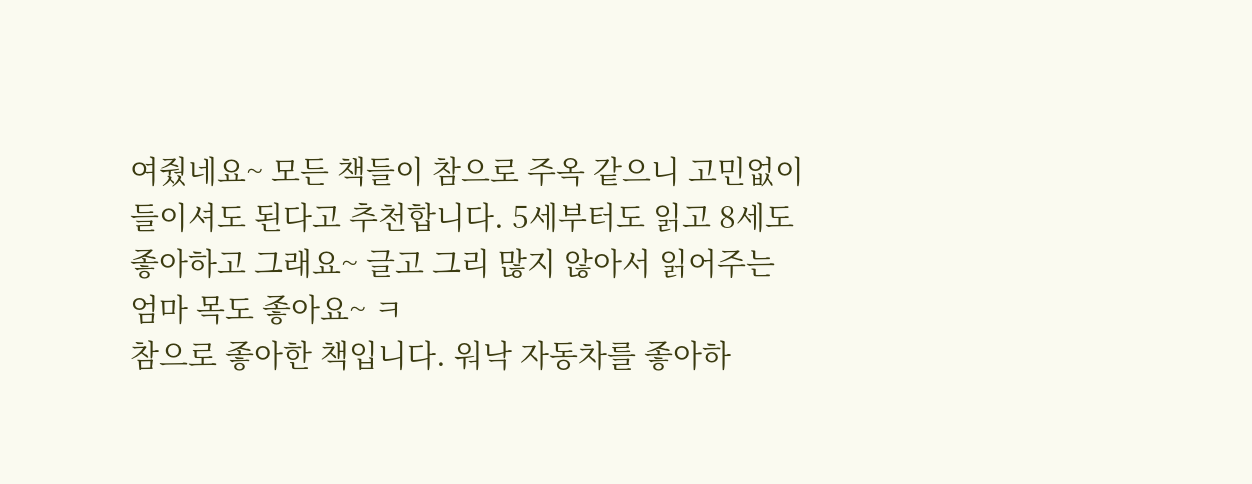여줬네요~ 모든 책들이 참으로 주옥 같으니 고민없이 들이셔도 된다고 추천합니다. 5세부터도 읽고 8세도 좋아하고 그래요~ 글고 그리 많지 않아서 읽어주는 엄마 목도 좋아요~ ㅋ
참으로 좋아한 책입니다. 워낙 자동차를 좋아하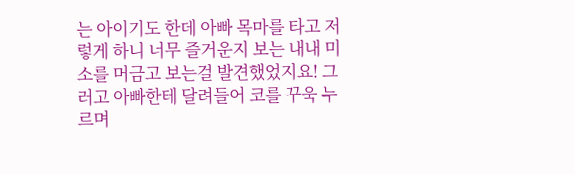는 아이기도 한데 아빠 목마를 타고 저렇게 하니 너무 즐거운지 보는 내내 미소를 머금고 보는걸 발견했었지요! 그러고 아빠한테 달려들어 코를 꾸욱 누르며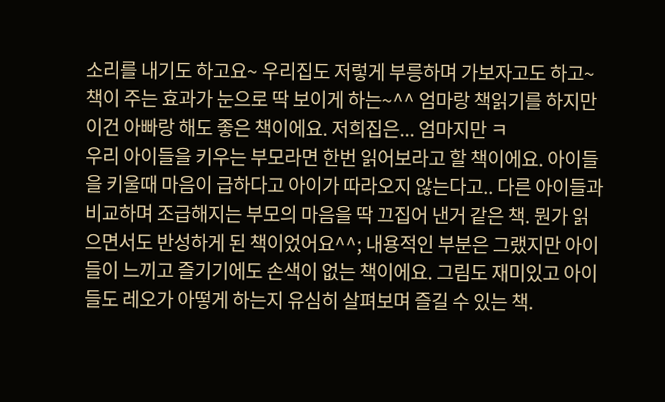소리를 내기도 하고요~ 우리집도 저렇게 부릉하며 가보자고도 하고~ 책이 주는 효과가 눈으로 딱 보이게 하는~^^ 엄마랑 책읽기를 하지만 이건 아빠랑 해도 좋은 책이에요. 저희집은... 엄마지만 ㅋ
우리 아이들을 키우는 부모라면 한번 읽어보라고 할 책이에요. 아이들을 키울때 마음이 급하다고 아이가 따라오지 않는다고.. 다른 아이들과 비교하며 조급해지는 부모의 마음을 딱 끄집어 낸거 같은 책. 뭔가 읽으면서도 반성하게 된 책이었어요^^; 내용적인 부분은 그랬지만 아이들이 느끼고 즐기기에도 손색이 없는 책이에요. 그림도 재미있고 아이들도 레오가 아떻게 하는지 유심히 살펴보며 즐길 수 있는 책.